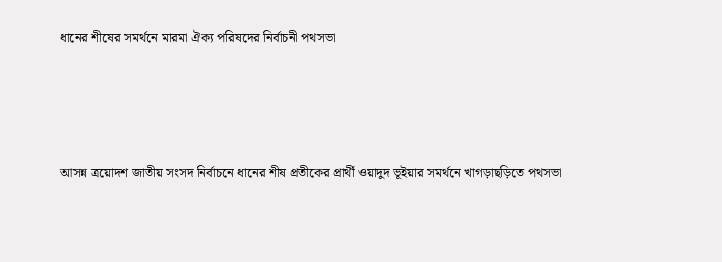ধানের শীষের সমর্থনে মারমা ঐক্য পরিষদের নির্বাচনী পথসভা




আসন্ন ত্রয়োদশ জাতীয় সংসদ নির্বাচনে ধানের শীষ প্রতীকের প্রার্থী ওয়াদুদ ভূইয়ার সমর্থনে খাগড়াছড়িতে পথসভা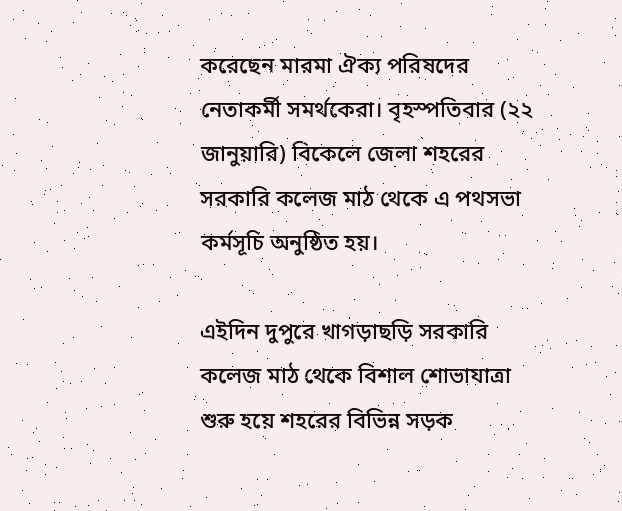করেছেন মারমা ঐক্য পরিষদের নেতাকর্মী সমর্থকেরা। বৃহস্পতিবার (২২ জানুয়ারি) বিকেলে জেলা শহরের সরকারি কলেজ মাঠ থেকে এ পথসভা কর্মসূচি অনুষ্ঠিত হয়।

এইদিন দুপুরে খাগড়াছড়ি সরকারি কলেজ মাঠ থেকে বিশাল শোভাযাত্রা শুরু হয়ে শহরের বিভিন্ন সড়ক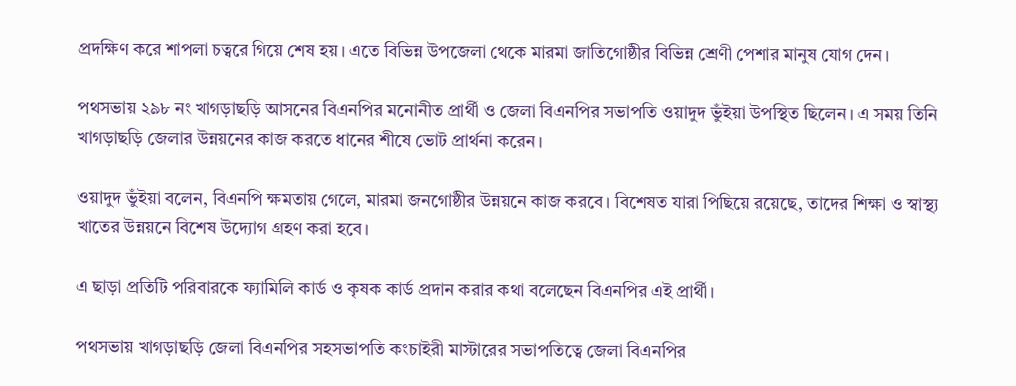প্রদক্ষিণ করে শাপলা চত্বরে গিয়ে শেষ হয়। এতে বিভিন্ন উপজেলা থেকে মারমা জাতিগোষ্ঠীর বিভিন্ন শ্রেণী পেশার মানুষ যোগ দেন।

পথসভায় ২৯৮ নং খাগড়াছড়ি আসনের বিএনপির মনোনীত প্রার্থী ও জেলা বিএনপির সভাপতি ওয়াদুদ ভুঁইয়া উপস্থিত ছিলেন। এ সময় তিনি খাগড়াছড়ি জেলার উন্নয়নের কাজ করতে ধানের শীষে ভোট প্রার্থনা করেন।

ওয়াদুদ ভুঁইয়া বলেন, বিএনপি ক্ষমতায় গেলে, মারমা জনগোষ্ঠীর উন্নয়নে কাজ করবে। বিশেষত যারা পিছিয়ে রয়েছে, তাদের শিক্ষা ও স্বাস্থ্য খাতের উন্নয়নে বিশেষ উদ্যোগ গ্রহণ করা হবে।

এ ছাড়া প্রতিটি পরিবারকে ফ্যামিলি কার্ড ও কৃষক কার্ড প্রদান করার কথা বলেছেন বিএনপির এই প্রার্থী।

পথসভায় খাগড়াছড়ি জেলা বিএনপির সহসভাপতি কংচাইরী মাস্টারের সভাপতিত্বে জেলা বিএনপির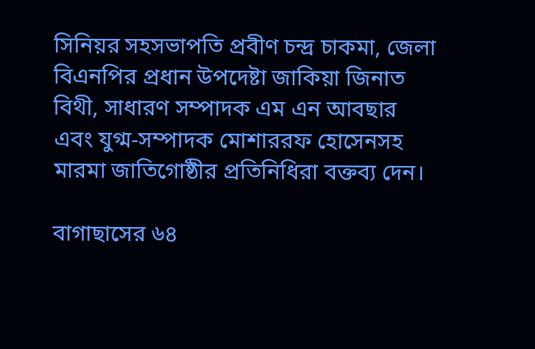সিনিয়র সহসভাপতি প্রবীণ চন্দ্র চাকমা, জেলা বিএনপির প্রধান উপদেষ্টা জাকিয়া জিনাত বিথী, সাধারণ সম্পাদক এম এন আবছার এবং যুগ্ম-সম্পাদক মোশাররফ হোসেনসহ মারমা জাতিগোষ্ঠীর প্রতিনিধিরা বক্তব্য দেন।

বাগাছাসের ৬৪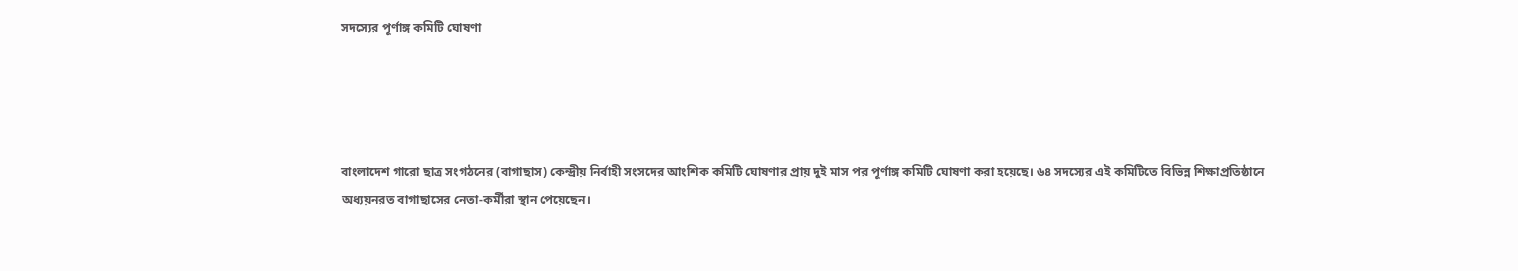সদস্যের পূর্ণাঙ্গ কমিটি ঘোষণা




বাংলাদেশ গারো ছাত্র সংগঠনের (বাগাছাস) কেন্দ্রীয় নির্বাহী সংসদের আংশিক কমিটি ঘোষণার প্রায় দুই মাস পর পূর্ণাঙ্গ কমিটি ঘোষণা করা হয়েছে। ৬৪ সদস্যের এই কমিটিতে বিভিন্ন শিক্ষাপ্রতিষ্ঠানে অধ্যয়নরত বাগাছাসের নেতা-কর্মীরা স্থান পেয়েছেন।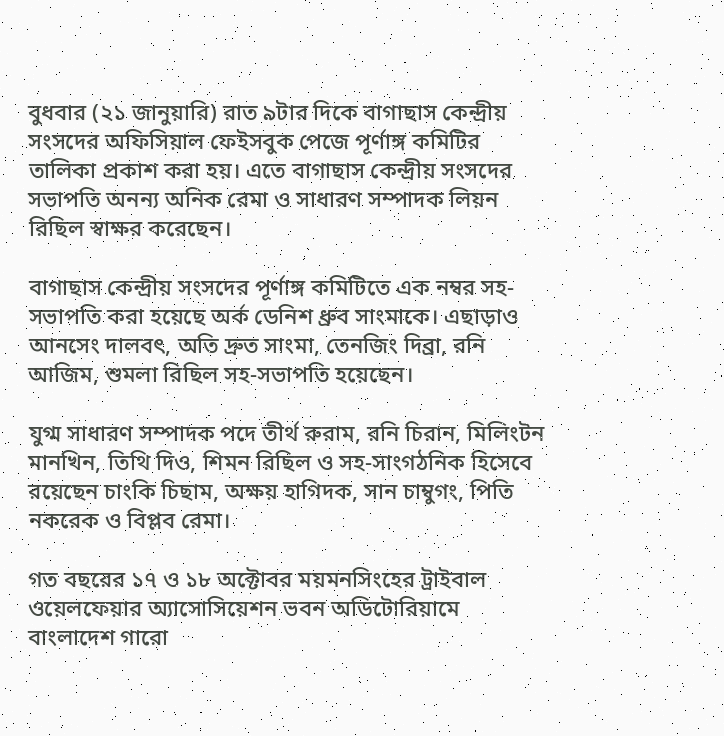বুধবার (২১ জানুয়ারি) রাত ৯টার দিকে বাগাছাস কেন্দ্রীয় সংসদের অফিসিয়াল ফেইসবুক পেজে পূর্ণাঙ্গ কমিটির তালিকা প্রকাশ করা হয়। এতে বাগাছাস কেন্দ্রীয় সংসদের সভাপতি অনন্য অনিক রেমা ও সাধারণ সম্পাদক লিয়ন রিছিল স্বাক্ষর করেছেন।

বাগাছাস কেন্দ্রীয় সংসদের পূর্ণাঙ্গ কমিটিতে এক নম্বর সহ-সভাপতি করা হয়েছে অর্ক ডেনিশ ধ্রুব সাংমাকে। এছাড়াও আনসেং দালবৎ, অতি দ্রুত সাংমা, তেনজিং দিব্রা, রনি আজিম, শুমলা রিছিল সহ-সভাপতি হয়েছেন।

যুগ্ম সাধারণ সম্পাদক পদে তীর্থ রুরাম, রনি চিরান, মিলিংটন মানখিন, তিথি দিও, শিমন রিছিল ও সহ-সাংগঠনিক হিসেবে রয়েছেন চাংকি চিছাম, অক্ষয় হাগিদক, সান চাম্বুগং, পিতি নকরেক ও বিপ্লব রেমা।

গত বছরের ১৭ ও ১৮ অক্টোবর ময়মনসিংহের ট্রাইবাল ওয়েলফেয়ার অ্যাসোসিয়েশন ভবন অডিটোরিয়ামে বাংলাদেশ গারো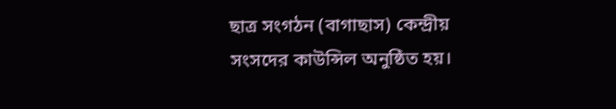ছাত্র সংগঠন (বাগাছাস) কেন্দ্রীয় সংসদের কাউন্সিল অনুষ্ঠিত হয়।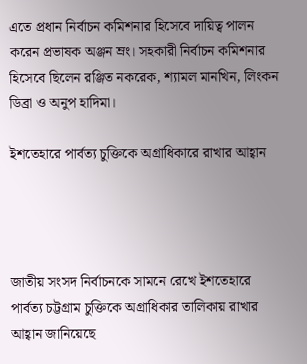এতে প্রধান নির্বাচন কমিশনার হিসেবে দায়িত্ব পালন করেন প্রভাষক অঞ্জন ম্রং। সহকারী নির্বাচন কমিশনার হিসেবে ছিলেন রঞ্জিত নকরেক, শ্যামল মানখিন, লিংকন ডিব্রা ও অনুপ হাদিমা।

ইশতেহারে পার্বত্য চুক্তিকে অগ্রাধিকারে রাখার আহ্বান




জাতীয় সংসদ নির্বাচনকে সামনে রেখে ইশতেহারে পার্বত্য চট্টগ্রাম চুক্তিকে অগ্রাধিকার তালিকায় রাখার আহ্বান জানিয়েছে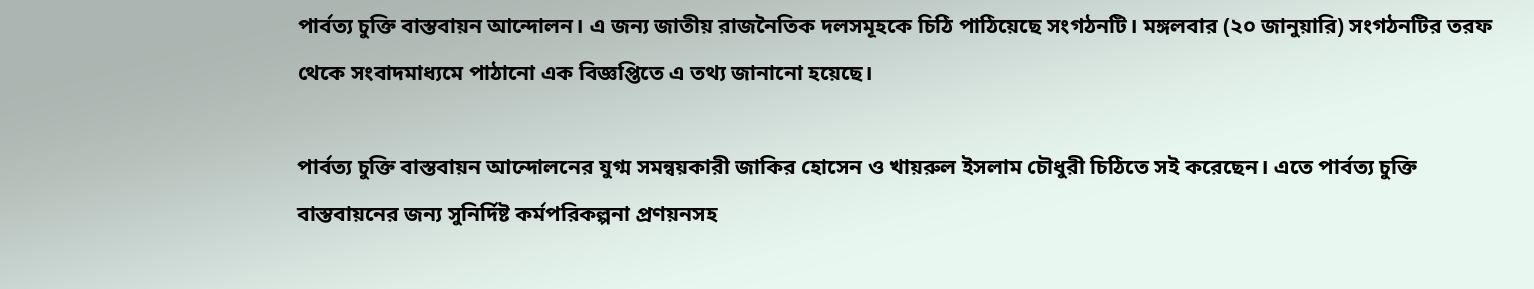পার্বত্য চুক্তি বাস্তবায়ন আন্দোলন। এ জন্য জাতীয় রাজনৈতিক দলসমূহকে চিঠি পাঠিয়েছে সংগঠনটি। মঙ্গলবার (২০ জানুয়ারি) সংগঠনটির তরফ থেকে সংবাদমাধ্যমে পাঠানো এক বিজ্ঞপ্তিতে এ তথ্য জানানো হয়েছে।

পার্বত্য চুক্তি বাস্তবায়ন আন্দোলনের যুগ্ম সমন্বয়কারী জাকির হোসেন ও খায়রুল ইসলাম চৌধুরী চিঠিতে সই করেছেন। এতে পার্বত্য চুক্তি বাস্তবায়নের জন্য সুনির্দিষ্ট কর্মপরিকল্পনা প্রণয়নসহ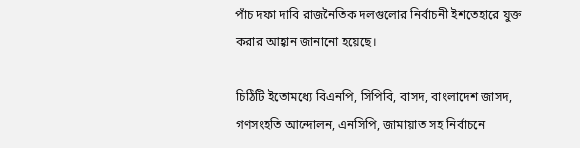পাঁচ দফা দাবি রাজনৈতিক দলগুলোর নির্বাচনী ইশতেহারে যুক্ত করার আহ্বান জানানো হয়েছে।

চিঠিটি ইতোমধ্যে বিএনপি, সিপিবি, বাসদ, বাংলাদেশ জাসদ, গণসংহতি আন্দোলন, এনসিপি, জামায়াত সহ নির্বাচনে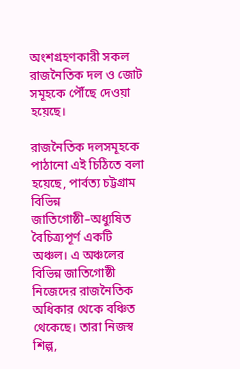অংশগ্রহণকারী সকল রাজনৈতিক দল ও জোট সমূহকে পৌঁছে দেওয়া হয়েছে।

রাজনৈতিক দলসমূহকে পাঠানো এই চিঠিতে বলা হয়েছে, পার্বত্য চট্টগ্রাম বিভিন্ন জাতিগোষ্ঠী–অধ্যুষিত বৈচিত্র্যপূর্ণ একটি অঞ্চল। এ অঞ্চলের বিভিন্ন জাতিগোষ্ঠী নিজেদের রাজনৈতিক অধিকার থেকে বঞ্চিত থেকেছে। তারা নিজস্ব শিল্প,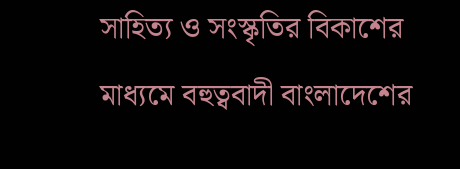সাহিত্য ও সংস্কৃতির বিকাশের মাধ্যমে বহুত্ববাদী বাংলাদেশের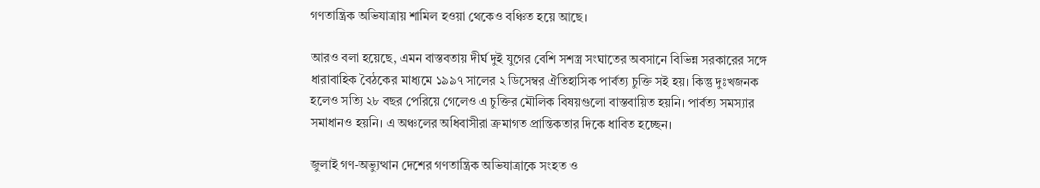গণতান্ত্রিক অভিযাত্রায় শামিল হওয়া থেকেও বঞ্চিত হয়ে আছে।

আরও বলা হয়েছে, এমন বাস্তবতায় দীর্ঘ দুই যুগের বেশি সশস্ত্র সংঘাতের অবসানে বিভিন্ন সরকারের সঙ্গে ধারাবাহিক বৈঠকের মাধ্যমে ১৯৯৭ সালের ২ ডিসেম্বর ঐতিহাসিক পার্বত্য চুক্তি সই হয়। কিন্তু দুঃখজনক হলেও সত্যি ২৮ বছর পেরিয়ে গেলেও এ চুক্তির মৌলিক বিষয়গুলো বাস্তবায়িত হয়নি। পার্বত্য সমস্যার সমাধানও হয়নি। এ অঞ্চলের অধিবাসীরা ক্রমাগত প্রান্তিকতার দিকে ধাবিত হচ্ছেন।

জুলাই গণ-অভ্যুত্থান দেশের গণতান্ত্রিক অভিযাত্রাকে সংহত ও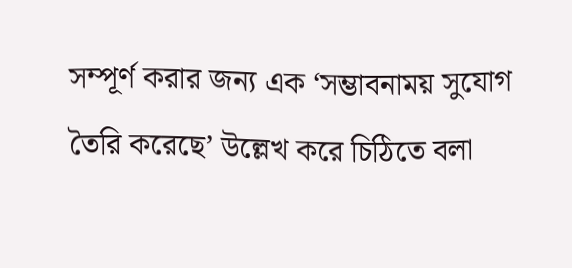সম্পূর্ণ করার জন্য এক ‘সম্ভাবনাময় সুযোগ তৈরি করেছে’ উল্লেখ করে চিঠিতে বলা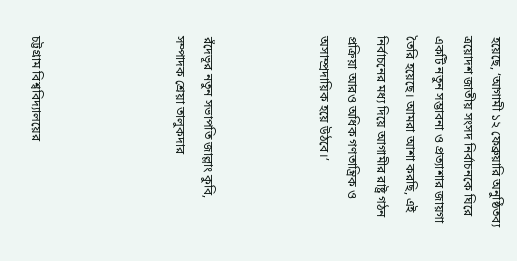হয়েছে, ‘আগামী ১২ ফেব্রুয়ারি অনুষ্ঠিতব্য ত্রয়োদশ জাতীয় সংসদ নির্বাচনকে ঘিরে একটি নতুন সম্ভাবনা ও প্রত্যাশার জায়গা তৈরি হয়েছে। আমরা আশা করছি, এই নির্বাচনের মধ্য দিয়ে আগামীর রাষ্ট্র গঠন প্রক্রিয়া আরও অধিক গণতান্ত্রিক ও অসাম্প্রদায়িক হয়ে উঠবে।’



রঁদেভূর নতুন সভাপতি জাল্লাং কুবি, সম্পাদক শ্রেয়া তালুকদার




চট্টগ্রাম বিশ্ববিদ্যালয়ের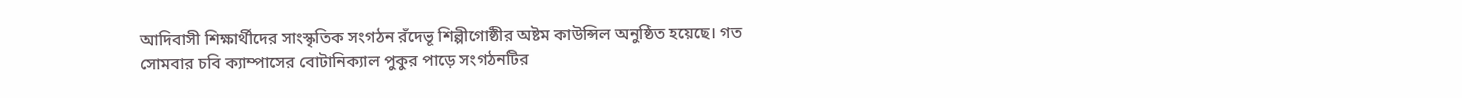আদিবাসী শিক্ষার্থীদের সাংস্কৃতিক সংগঠন রঁদেভূ শিল্পীগোষ্ঠীর অষ্টম কাউন্সিল অনুষ্ঠিত হয়েছে। গত সোমবার চবি ক্যাম্পাসের বোটানিক্যাল পুকুর পাড়ে সংগঠনটির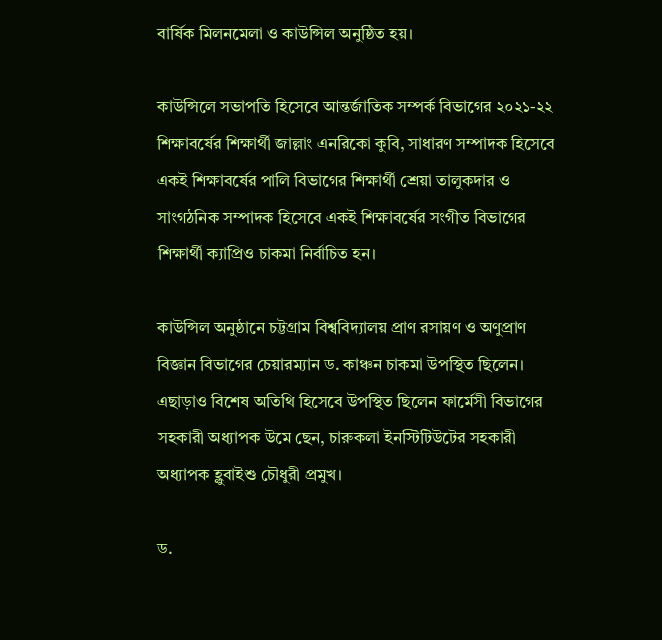বার্ষিক মিলনমেলা ও কাউন্সিল অনুষ্ঠিত হয়।

কাউন্সিলে সভাপতি হিসেবে আন্তর্জাতিক সম্পর্ক বিভাগের ২০২১-২২ শিক্ষাবর্ষের শিক্ষার্থী জাল্লাং এনরিকো কুবি, সাধারণ সম্পাদক হিসেবে একই শিক্ষাবর্ষের পালি বিভাগের শিক্ষার্থী শ্রেয়া তালুকদার ও সাংগঠনিক সম্পাদক হিসেবে একই শিক্ষাবর্ষের সংগীত বিভাগের শিক্ষার্থী ক্যাপ্রিও চাকমা নির্বাচিত হন।

কাউন্সিল অনুষ্ঠানে চট্টগ্রাম বিশ্ববিদ্যালয় প্রাণ রসায়ণ ও অণুপ্রাণ বিজ্ঞান বিভাগের চেয়ারম্যান ড. কাঞ্চন চাকমা উপস্থিত ছিলেন। এছাড়াও বিশেষ অতিথি হিসেবে উপস্থিত ছিলেন ফার্মেসী বিভাগের সহকারী অধ্যাপক উমে ছেন, চারুকলা ইনস্টিটিউটের সহকারী অধ্যাপক হ্লুবাইশু চৌধুরী প্রমুখ।

ড.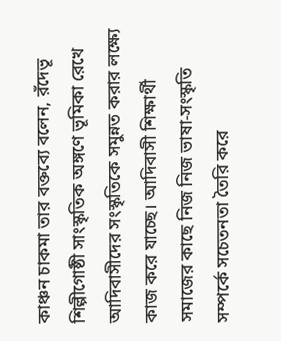কাঞ্চন চাকমা তার বক্তব্যে বলেন, রঁদেভূ শিল্পীগোষ্ঠী সাংস্কৃতিক অঙ্গণে ভূমিকা রেখে আদিবাসীদের সংস্কৃতিকে সমুন্নত করার লক্ষ্যে কাজ করে যাচ্ছে। আদিবাসী শিক্ষার্থী সমাজের কাছে নিজ নিজ ভাষা-সংস্কৃতি সম্পর্কে সচেতনতা তৈরি করে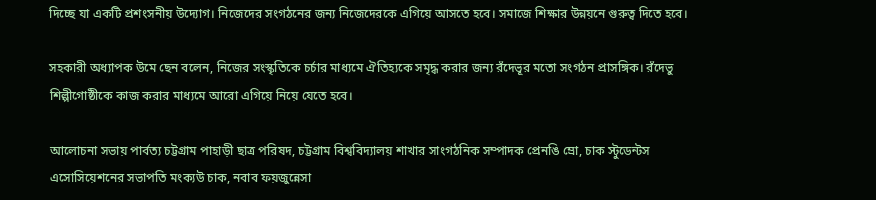দিচ্ছে যা একটি প্রশংসনীয় উদ্যোগ। নিজেদের সংগঠনের জন্য নিজেদেরকে এগিয়ে আসতে হবে। সমাজে শিক্ষার উন্নয়নে গুরুত্ব দিতে হবে।

সহকারী অধ্যাপক উমে ছেন বলেন, নিজের সংস্কৃতিকে চর্চার মাধ্যমে ঐতিহ্যকে সমৃদ্ধ করার জন্য রঁদেভূর মতো সংগঠন প্রাসঙ্গিক। রঁদেভু শিল্পীগোষ্ঠীকে কাজ করার মাধ্যমে আরো এগিয়ে নিয়ে যেতে হবে।

আলোচনা সভায় পার্বত্য চট্টগ্রাম পাহাড়ী ছাত্র পরিষদ, চট্টগ্রাম বিশ্ববিদ্যালয় শাখার সাংগঠনিক সম্পাদক প্রেনঙি ম্রো, চাক স্টুডেন্টস এসোসিয়েশনের সভাপতি মংক্যউ চাক, নবাব ফয়জুন্নেসা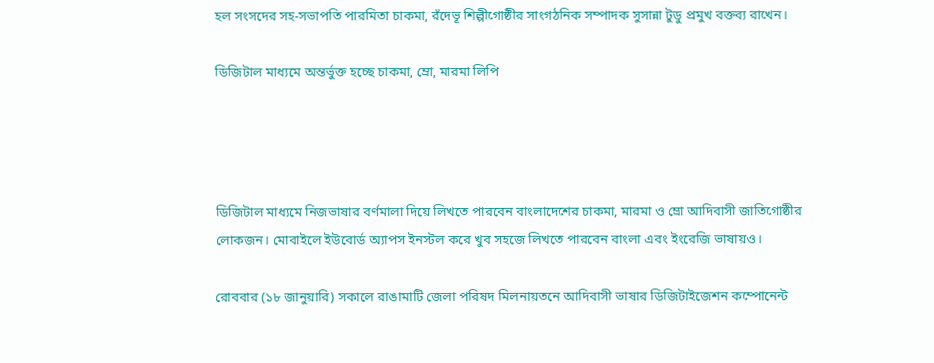হল সংসদের সহ-সভাপতি পারমিতা চাকমা, রঁদেভূ শিল্পীগোষ্ঠীর সাংগঠনিক সম্পাদক সুসান্না টুডু প্রমুখ বক্তব্য রাখেন।

ডিজিটাল মাধ্যমে অন্তর্ভুক্ত হচ্ছে চাকমা, ম্রো, মারমা লিপি




ডিজিটাল মাধ্যমে নিজভাষার বর্ণমালা দিয়ে লিখতে পারবেন বাংলাদেশের চাকমা, মারমা ও ম্রো আদিবাসী জাতিগোষ্ঠীর লোকজন। মোবাইলে ইউবোর্ড অ্যাপস ইনস্টল করে খুব সহজে লিখতে পারবেন বাংলা এবং ইংরেজি ভাষায়ও।

রোববার (১৮ জানুয়ারি) সকালে রাঙামাটি জেলা পরিষদ মিলনায়তনে আদিবাসী ভাষার ডিজিটাইজেশন কম্পোনেন্ট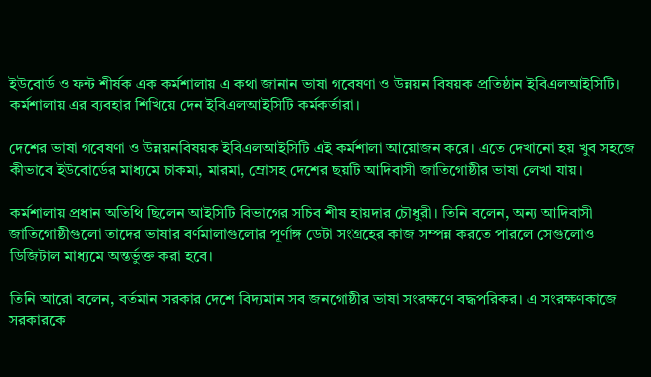ইউবোর্ড ও ফন্ট শীর্ষক এক কর্মশালায় এ কথা জানান ভাষা গবেষণা ও উন্নয়ন বিষয়ক প্রতিষ্ঠান ইবিএলআইসিটি। কর্মশালায় এর ব্যবহার শিখিয়ে দেন ইবিএলআইসিটি কর্মকর্তারা।

দেশের ভাষা গবেষণা ও উন্নয়নবিষয়ক ইবিএলআইসিটি এই কর্মশালা আয়োজন করে। এতে দেখানো হয় খুব সহজে কীভাবে ইউবোর্ডের মাধ্যমে চাকমা, মারমা, ম্রোসহ দেশের ছয়টি আদিবাসী জাতিগোষ্ঠীর ভাষা লেখা যায়।

কর্মশালায় প্রধান অতিথি ছিলেন আইসিটি বিভাগের সচিব শীষ হায়দার চৌধুরী। তিনি বলেন, অন্য আদিবাসী জাতিগোষ্ঠীগুলো তাদের ভাষার বর্ণমালাগুলোর পূর্ণাঙ্গ ডেটা সংগ্রহের কাজ সম্পন্ন করতে পারলে সেগুলোও ডিজিটাল মাধ্যমে অন্তর্ভুক্ত করা হবে।

তিনি আরো বলেন, বর্তমান সরকার দেশে বিদ্যমান সব জনগোষ্ঠীর ভাষা সংরক্ষণে বদ্ধপরিকর। এ সংরক্ষণকাজে সরকারকে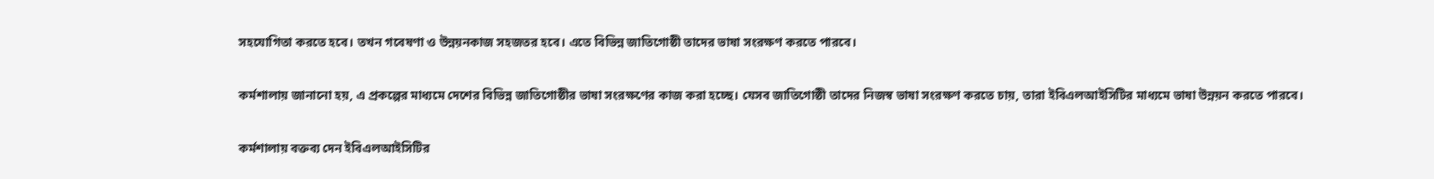সহযোগিতা করতে হবে। তখন গবেষণা ও উন্নয়নকাজ সহজতর হবে। এতে বিভিন্ন জাতিগোষ্ঠী তাদের ভাষা সংরক্ষণ করতে পারবে।

কর্মশালায় জানানো হয়, এ প্রকল্পের মাধ্যমে দেশের বিভিন্ন জাতিগোষ্ঠীর ভাষা সংরক্ষণের কাজ করা হচ্ছে। যেসব জাতিগোষ্ঠী তাদের নিজস্ব ভাষা সংরক্ষণ করতে চায়, তারা ইবিএলআইসিটির মাধ্যমে ভাষা উন্নয়ন করতে পারবে।

কর্মশালায় বক্তব্য দেন ইবিএলআইসিটির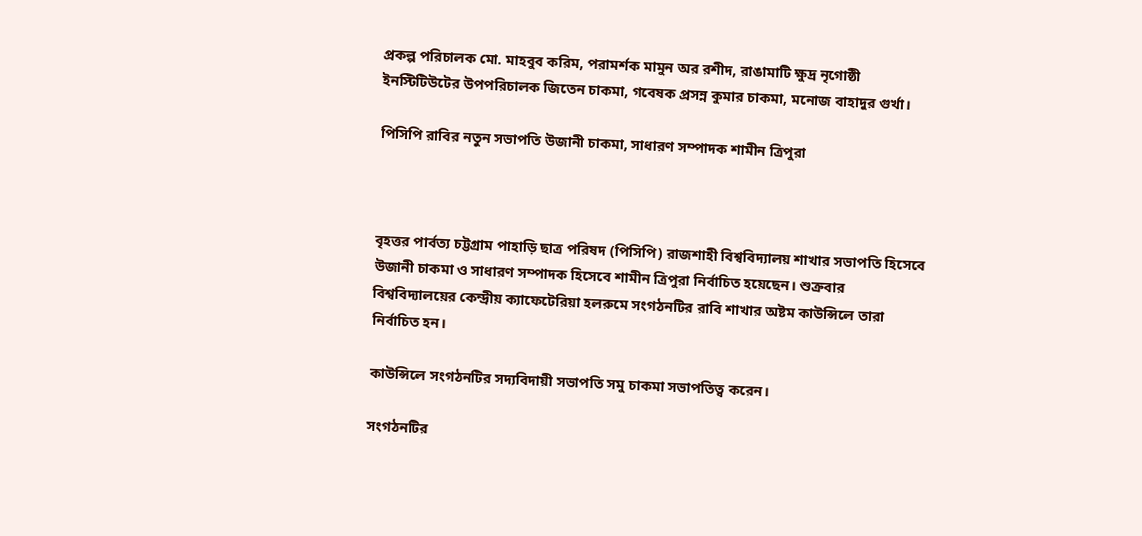প্রকল্প পরিচালক মো. মাহবুব করিম, পরামর্শক মামুন অর রশীদ, রাঙামাটি ক্ষুদ্র নৃগোষ্ঠী ইনস্টিটিউটের উপপরিচালক জিতেন চাকমা, গবেষক প্রসন্ন কুমার চাকমা, মনোজ বাহাদুর গুর্খা।

পিসিপি রাবির নতুন সভাপতি উজানী চাকমা, সাধারণ সম্পাদক শামীন ত্রিপুরা



বৃহত্তর পার্বত্য চট্টগ্রাম পাহাড়ি ছাত্র পরিষদ (পিসিপি) রাজশাহী বিশ্ববিদ্যালয় শাখার সভাপতি হিসেবে উজানী চাকমা ও সাধারণ সম্পাদক হিসেবে শামীন ত্রিপুরা নির্বাচিত হয়েছেন। শুক্রবার বিশ্ববিদ্যালয়ের কেন্দ্রীয় ক্যাফেটেরিয়া হলরুমে সংগঠনটির রাবি শাখার অষ্টম কাউন্সিলে তারা নির্বাচিত হন।

কাউন্সিলে সংগঠনটির সদ্যবিদায়ী সভাপতি সমু চাকমা সভাপতিত্ব করেন।

সংগঠনটির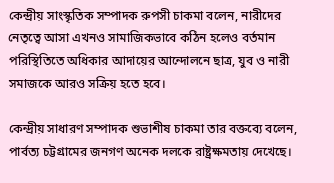কেন্দ্রীয় সাংস্কৃতিক সম্পাদক রুপসী চাকমা বলেন, নারীদের নেতৃত্বে আসা এখনও সামাজিকভাবে কঠিন হলেও বর্তমান পরিস্থিতিতে অধিকার আদায়ের আন্দোলনে ছাত্র, যুব ও নারী সমাজকে আরও সক্রিয় হতে হবে।

কেন্দ্রীয় সাধারণ সম্পাদক শুভাশীষ চাকমা তার বক্তব্যে বলেন, পার্বত্য চট্টগ্রামের জনগণ অনেক দলকে রাষ্ট্রক্ষমতায় দেখেছে।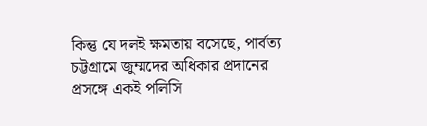কিন্তু যে দলই ক্ষমতায় বসেছে, পার্বত্য চট্টগ্রামে জুম্মদের অধিকার প্রদানের প্রসঙ্গে একই পলিসি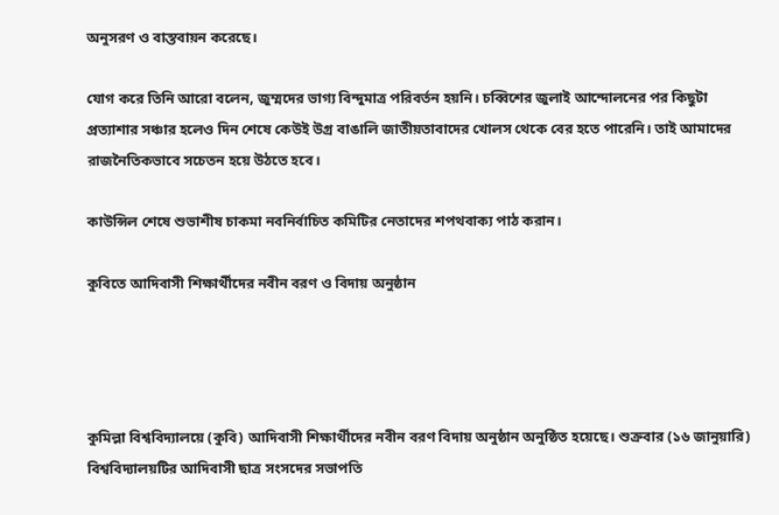অনুসরণ ও বাস্তবায়ন করেছে।

যোগ করে তিনি আরো বলেন, জুম্মদের ভাগ্য বিন্দুমাত্র পরিবর্তন হয়নি। চব্বিশের জুলাই আন্দোলনের পর কিছুটা প্রত্যাশার সঞ্চার হলেও দিন শেষে কেউই উগ্র বাঙালি জাতীয়তাবাদের খোলস থেকে বের হতে পারেনি। তাই আমাদের রাজনৈতিকভাবে সচেতন হয়ে উঠতে হবে।

কাউন্সিল শেষে শুভাশীষ চাকমা নবনির্বাচিত কমিটির নেতাদের শপথবাক্য পাঠ করান।

কুবিতে আদিবাসী শিক্ষার্থীদের নবীন বরণ ও বিদায় অনুষ্ঠান




কুমিল্লা বিশ্ববিদ্যালয়ে (কুবি) আদিবাসী শিক্ষার্থীদের নবীন বরণ বিদায় অনুষ্ঠান অনুষ্ঠিত হয়েছে। শুক্রবার (১৬ জানুয়ারি) বিশ্ববিদ্যালয়টির আদিবাসী ছাত্র সংসদের সভাপতি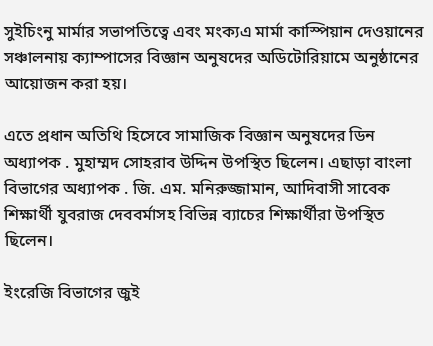সুইচিংনু মার্মার সভাপতিত্বে এবং মংক্যএ মার্মা কাস্পিয়ান দেওয়ানের সঞ্চালনায় ক্যাম্পাসের বিজ্ঞান অনুষদের অডিটোরিয়ামে অনুষ্ঠানের আয়োজন করা হয়।

এতে প্রধান অতিথি হিসেবে সামাজিক বিজ্ঞান অনুষদের ডিন অধ্যাপক . মুহাম্মদ সোহরাব উদ্দিন উপস্থিত ছিলেন। এছাড়া বাংলা বিভাগের অধ্যাপক . জি. এম. মনিরুজ্জামান, আদিবাসী সাবেক শিক্ষার্থী যুবরাজ দেববর্মাসহ বিভিন্ন ব্যাচের শিক্ষার্থীরা উপস্থিত ছিলেন।

ইংরেজি বিভাগের জুই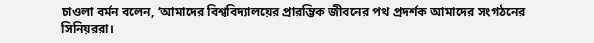চাওলা বর্মন বলেন, ‘আমাদের বিশ্ববিদ্যালয়ের প্রারম্ভিক জীবনের পথ প্রদর্শক আমাদের সংগঠনের সিনিয়ররা।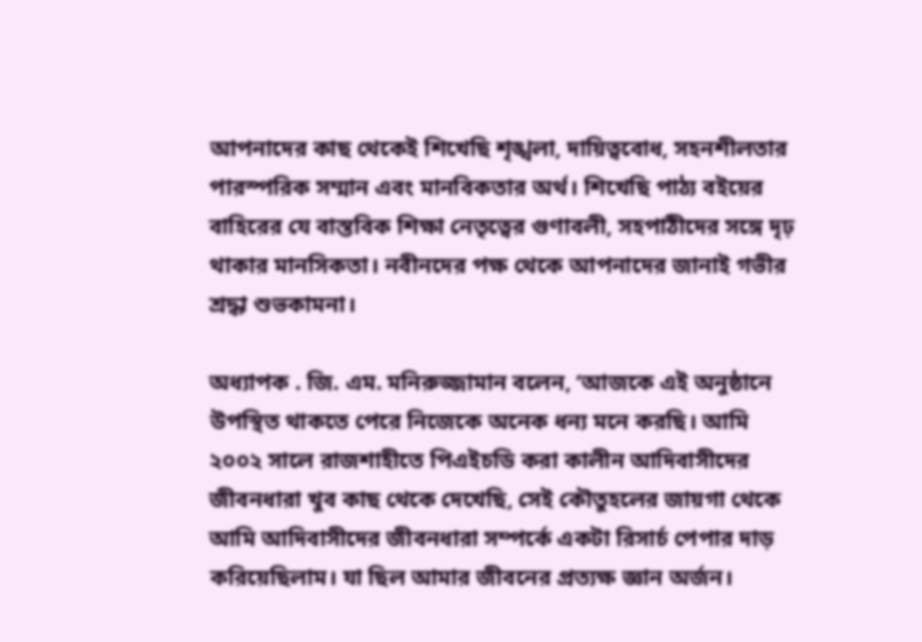আপনাদের কাছ থেকেই শিখেছি শৃঙ্খলা, দায়িত্ববোধ, সহনশীলতার পারস্পরিক সম্মান এবং মানবিকতার অর্থ। শিখেছি পাঠ্য বইয়ের বাহিরের যে বাস্তবিক শিক্ষা নেতৃত্বের গুণাবলী, সহপাঠীদের সঙ্গে দৃঢ় থাকার মানসিকতা। নবীনদের পক্ষ থেকে আপনাদের জানাই গভীর শ্রদ্ধা শুভকামনা।

অধ্যাপক . জি. এম. মনিরুজ্জামান বলেন, ‘আজকে এই অনুষ্ঠানে উপস্থিত থাকতে পেরে নিজেকে অনেক ধন্য মনে করছি। আমি ২০০২ সালে রাজশাহীতে পিএইচডি করা কালীন আদিবাসীদের জীবনধারা খুব কাছ থেকে দেখেছি, সেই কৌতুহলের জায়গা থেকে আমি আদিবাসীদের জীবনধারা সম্পর্কে একটা রিসার্চ পেপার দাড় করিয়েছিলাম। যা ছিল আমার জীবনের প্রত্যক্ষ জ্ঞান অর্জন।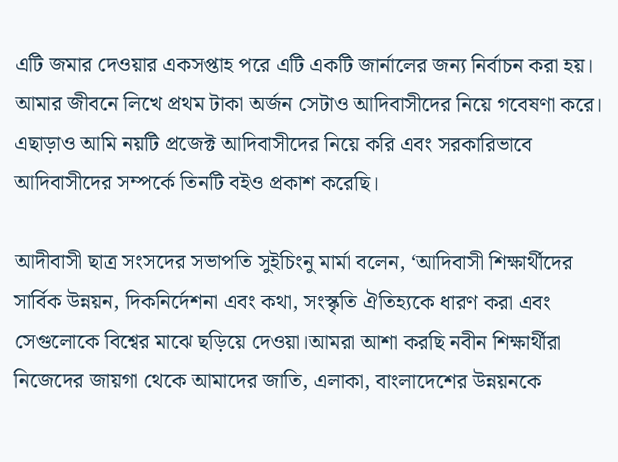এটি জমার দেওয়ার একসপ্তাহ পরে এটি একটি জার্নালের জন্য নির্বাচন করা হয়। আমার জীবনে লিখে প্রথম টাকা অর্জন সেটাও আদিবাসীদের নিয়ে গবেষণা করে। এছাড়াও আমি নয়টি প্রজেক্ট আদিবাসীদের নিয়ে করি এবং সরকারিভাবে আদিবাসীদের সম্পর্কে তিনটি বইও প্রকাশ করেছি।

আদীবাসী ছাত্র সংসদের সভাপতি সুইচিংনু মার্মা বলেন, ‘আদিবাসী শিক্ষার্থীদের সার্বিক উন্নয়ন, দিকনির্দেশনা এবং কথা, সংস্কৃতি ঐতিহ্যকে ধারণ করা এবং সেগুলোকে বিশ্বের মাঝে ছড়িয়ে দেওয়া।আমরা আশা করছি নবীন শিক্ষার্থীরা নিজেদের জায়গা থেকে আমাদের জাতি, এলাকা, বাংলাদেশের উন্নয়নকে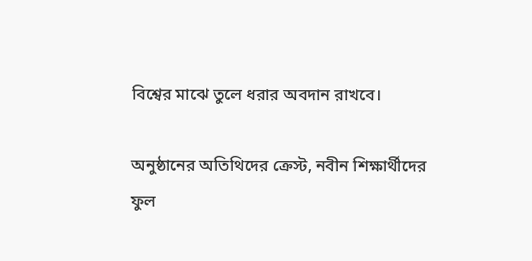বিশ্বের মাঝে তুলে ধরার অবদান রাখবে।

অনুষ্ঠানের অতিথিদের ক্রেস্ট, নবীন শিক্ষার্থীদের ফুল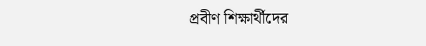প্রবীণ শিক্ষার্থীদের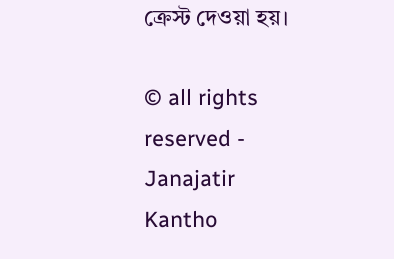ক্রেস্ট দেওয়া হয়।

© all rights reserved - Janajatir Kantho